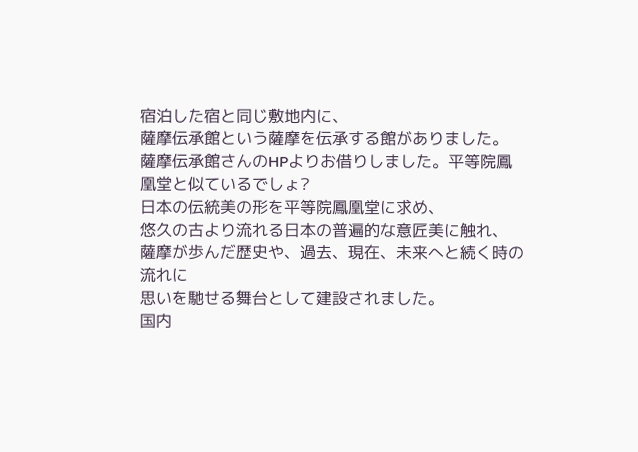宿泊した宿と同じ敷地内に、
薩摩伝承館という薩摩を伝承する館がありました。
薩摩伝承館さんのHPよりお借りしました。平等院鳳凰堂と似ているでしょ?
日本の伝統美の形を平等院鳳凰堂に求め、
悠久の古より流れる日本の普遍的な意匠美に触れ、
薩摩が歩んだ歴史や、過去、現在、未来へと続く時の流れに
思いを馳せる舞台として建設されました。
国内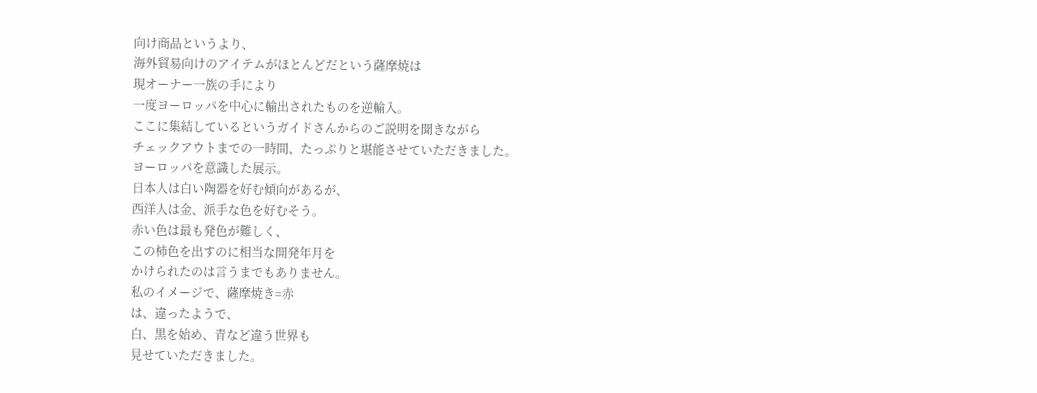向け商品というより、
海外貿易向けのアイテムがほとんどだという薩摩焼は
現オーナー一族の手により
一度ヨーロッパを中心に輸出されたものを逆輸入。
ここに集結しているというガイドさんからのご説明を聞きながら
チェックアウトまでの一時間、たっぷりと堪能させていただきました。
ヨーロッパを意識した展示。
日本人は白い陶器を好む傾向があるが、
西洋人は金、派手な色を好むそう。
赤い色は最も発色が難しく、
この柿色を出すのに相当な開発年月を
かけられたのは言うまでもありません。
私のイメージで、薩摩焼き=赤
は、違ったようで、
白、黒を始め、青など違う世界も
見せていただきました。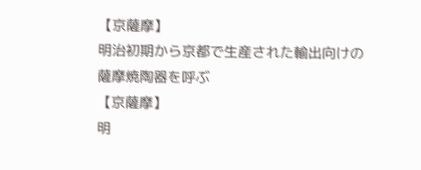【京薩摩】
明治初期から京都で生産された輸出向けの薩摩焼陶器を呼ぶ
【京薩摩】
明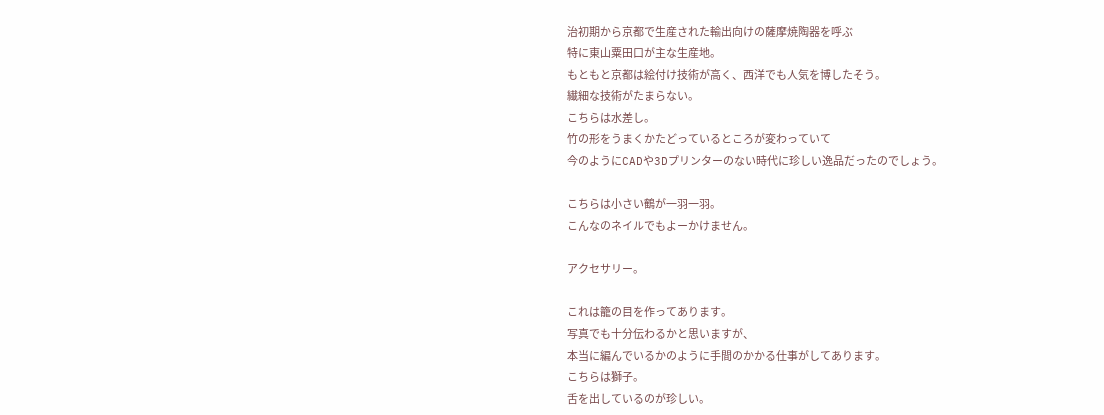治初期から京都で生産された輸出向けの薩摩焼陶器を呼ぶ
特に東山粟田口が主な生産地。
もともと京都は絵付け技術が高く、西洋でも人気を博したそう。
繊細な技術がたまらない。
こちらは水差し。
竹の形をうまくかたどっているところが変わっていて
今のようにCADや3Dプリンターのない時代に珍しい逸品だったのでしょう。

こちらは小さい鶴が一羽一羽。
こんなのネイルでもよーかけません。

アクセサリー。

これは籠の目を作ってあります。
写真でも十分伝わるかと思いますが、
本当に編んでいるかのように手間のかかる仕事がしてあります。
こちらは獅子。
舌を出しているのが珍しい。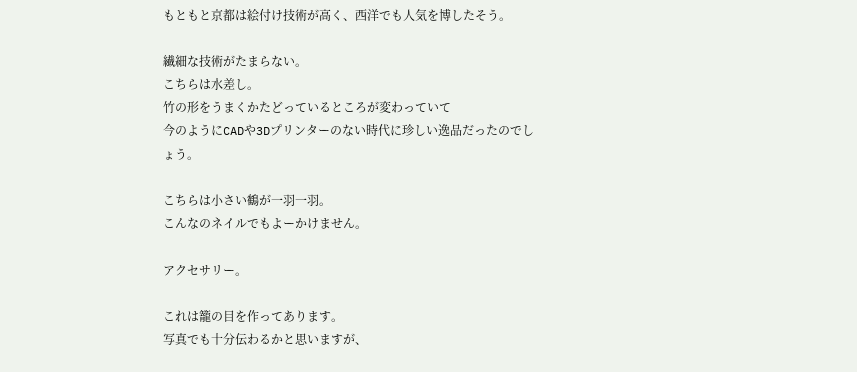もともと京都は絵付け技術が高く、西洋でも人気を博したそう。

繊細な技術がたまらない。
こちらは水差し。
竹の形をうまくかたどっているところが変わっていて
今のようにCADや3Dプリンターのない時代に珍しい逸品だったのでしょう。

こちらは小さい鶴が一羽一羽。
こんなのネイルでもよーかけません。

アクセサリー。

これは籠の目を作ってあります。
写真でも十分伝わるかと思いますが、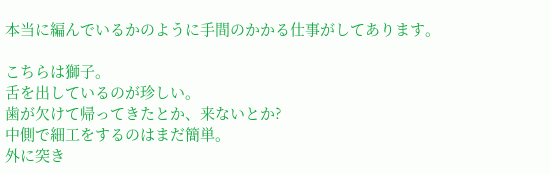本当に編んでいるかのように手間のかかる仕事がしてあります。

こちらは獅子。
舌を出しているのが珍しい。
歯が欠けて帰ってきたとか、来ないとか?
中側で細工をするのはまだ簡単。
外に突き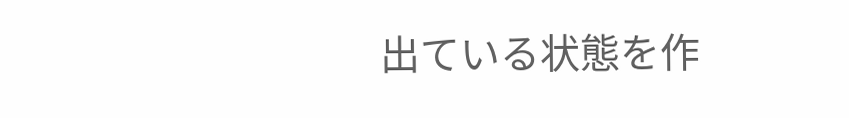出ている状態を作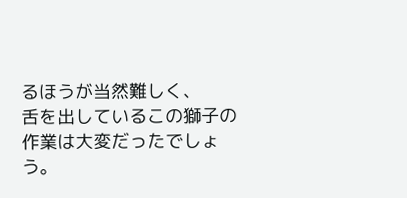るほうが当然難しく、
舌を出しているこの獅子の作業は大変だったでしょう。